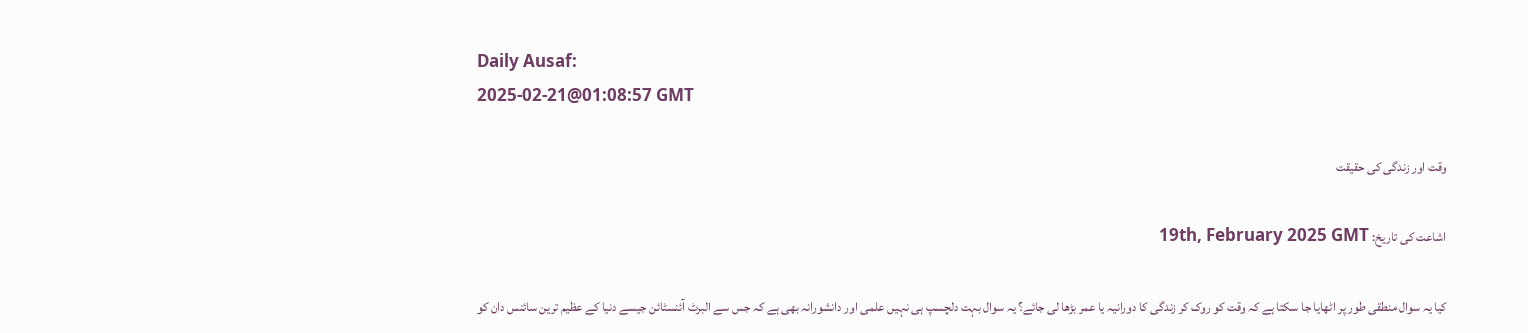Daily Ausaf:
2025-02-21@01:08:57 GMT

وقت اور زندگی کی حقیقت

اشاعت کی تاریخ: 19th, February 2025 GMT

کیا یہ سوال منطقی طور پر اٹھایا جا سکتا ہے کہ وقت کو روک کر زندگی کا دورانیہ یا عمر بڑھا لی جائے؟ یہ سوال بہت دلچسپ ہی نہیں علمی اور دانشورانہ بھی ہے کہ جس سے البرٹ آئنسٹائن جیسے دنیا کے عظیم ترین سائنس دان کو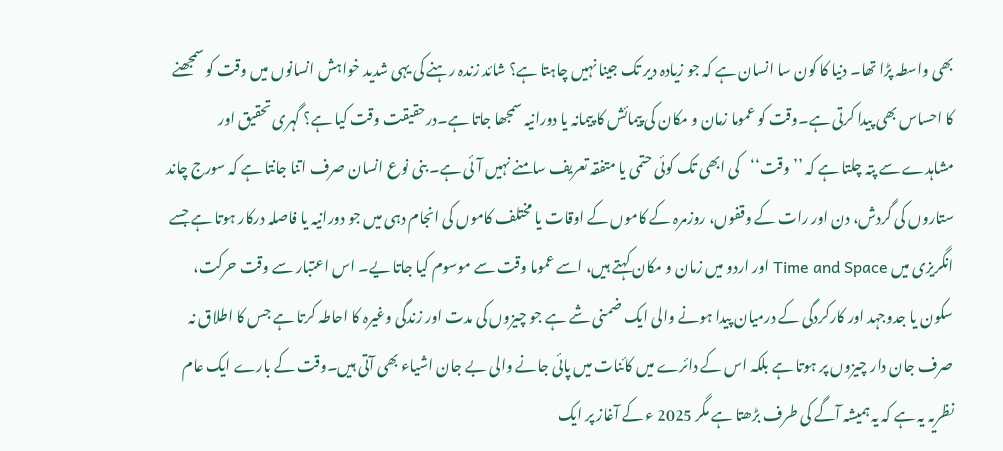بھی واسطہ پڑا تھا۔ دنیا کا کون سا انسان ہے کہ جو زیادہ دیر تک جینا نہیں چاہتا ہے؟ شائد زندہ رہنے کی یہی شدید خواہش انسانوں میں وقت کو سمجھنے کا احساس بھی پیدا کرتی ہے۔وقت کو عموما زمان و مکان کی پیمائش کا پیمانہ یا دورانیہ سمجھا جاتا ہے۔درحقیقت وقت کیا ہے؟ گہری تحقیق اور مشاہدے سے پتہ چلتا ہے کہ ’’وقت‘‘کی ابھی تک کوئی حتمی یا متفقہ تعریف سامنے نہیں آئی ہے۔ بنی نوع انسان صرف اتنا جانتا ہے کہ سورج چاند ستاروں کی گردش، دن اور رات کے وقفوں، روزمرہ کے کاموں کے اوقات یا مختلف کاموں کی انجام دہی میں جو دورانیہ یا فاصلہ درکار ہوتا ہے جسے انگریزی میں Time and Space اور اردو میں زمان و مکان کہتے ہیں، اسے عموما وقت سے موسوم کیا جاتا یے۔ اس اعتبار سے وقت حرکت، سکون یا جدوجہد اور کارکردگی کے درمیان پیدا ہونے والی ایک ضمنی شے ہے جو چیزوں کی مدت اور زندگی وغیرہ کا احاطہ کرتا ہے جس کا اطلاق نہ صرف جان دار چیزوں پر ہوتا ہے بلکہ اس کے دائرے میں کائنات میں پائی جانے والی بے جان اشیاء بھی آتی ہیں۔وقت کے بارے ایک عام نظریہ یہ ہے کہ یہ ہمیشہ آگے کی طرف بڑھتا ہے مگر 2025 ء کے آغاز پر ایک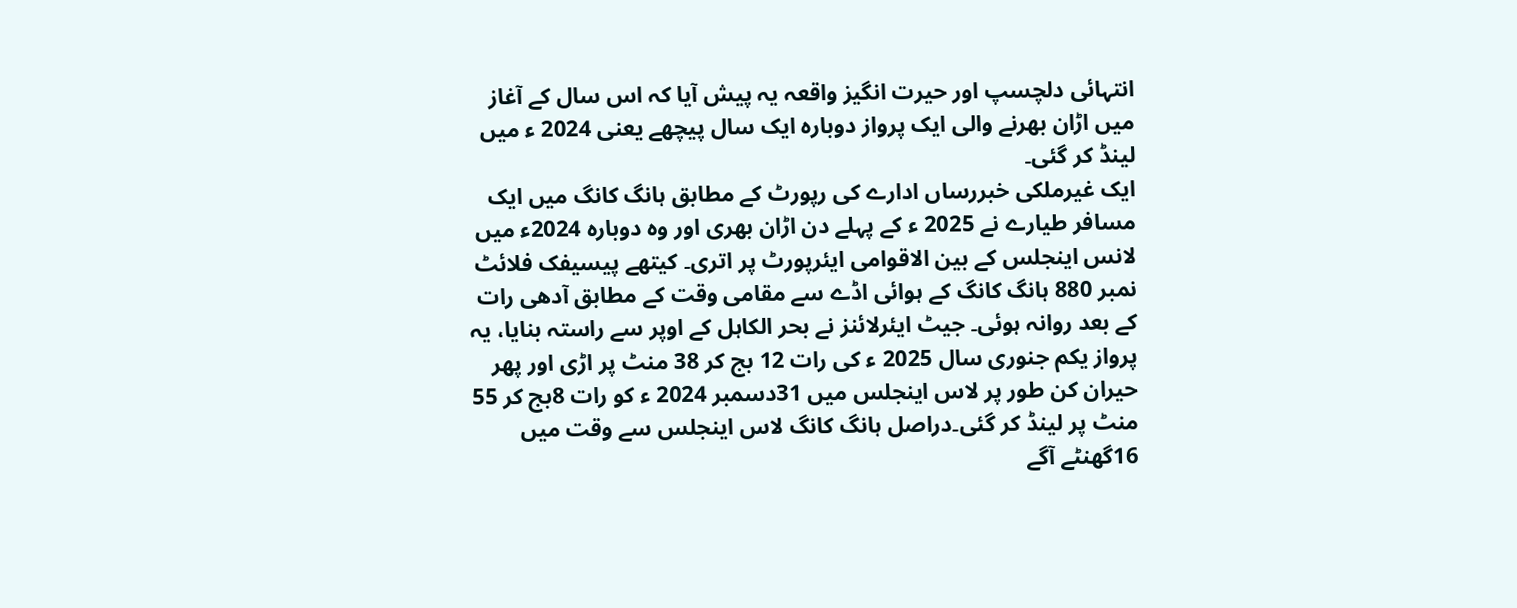انتہائی دلچسپ اور حیرت انگیز واقعہ یہ پیش آیا کہ اس سال کے آغاز میں اڑان بھرنے والی ایک پرواز دوبارہ ایک سال پیچھے یعنی 2024 ء میں لینڈ کر گئی۔
ایک غیرملکی خبررساں ادارے کی رپورٹ کے مطابق ہانگ کانگ میں ایک مسافر طیارے نے 2025 ء کے پہلے دن اڑان بھری اور وہ دوبارہ 2024ء میں لانس اینجلس کے بین الاقوامی ایئرپورٹ پر اتری۔ کیتھے پیسیفک فلائٹ نمبر 880 ہانگ کانگ کے ہوائی اڈے سے مقامی وقت کے مطابق آدھی رات کے بعد روانہ ہوئی۔ جیٹ ایئرلائنز نے بحر الکاہل کے اوپر سے راستہ بنایا، یہ پرواز یکم جنوری سال 2025 ء کی رات 12 بج کر 38 منٹ پر اڑی اور پھر حیران کن طور پر لاس اینجلس میں 31دسمبر 2024 ء کو رات 8بج کر 55 منٹ پر لینڈ کر گئی۔دراصل ہانگ کانگ لاس اینجلس سے وقت میں 16گھنٹے آگے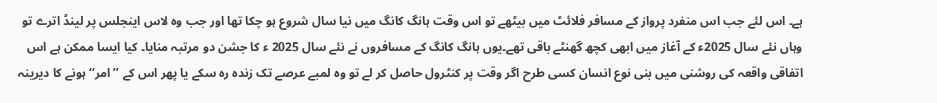ہے۔ اس لئے جب اس منفرد پرواز کے مسافر فلائٹ میں بیٹھے تو اس وقت ہانگ کانگ میں نیا سال شروع ہو چکا تھا اور جب وہ لاس اینجلس پر لینڈ اترے تو وہاں نئے سال 2025ء کے آغاز میں ابھی کچھ گھنٹے باقی تھے۔یوں ہانگ کانگ کے مسافروں نے نئے سال 2025 ء کا جشن دو مرتبہ منایا۔ کیا ایسا ممکن ہے اس اتفاقی واقعہ کی روشنی میں بنی نوع انسان کسی طرح اگر وقت پر کنٹرول حاصل کر لے تو وہ لمبے عرصے تک زندہ رہ سکے یا پھر اس کے ’’امر‘‘ ہونے کا دیرینہ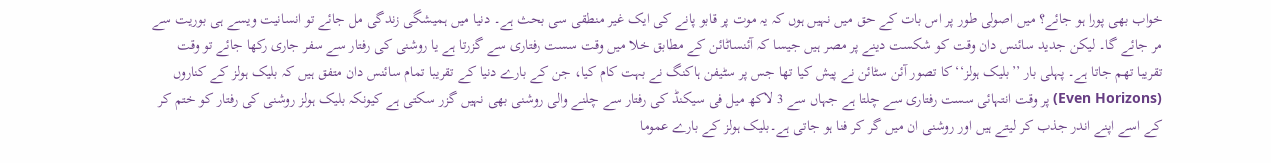خواب بھی پورا ہو جائے؟ میں اصولی طور پر اس بات کے حق میں نہیں ہوں کہ یہ موت پر قابو پانے کی ایک غیر منطقی سی بحث ہے۔ دنیا میں ہمیشگی زندگی مل جائے تو انسانیت ویسے ہی بوریت سے مر جائے گا۔ لیکن جدید سائنس دان وقت کو شکست دینے پر مصر ہیں جیسا کہ آئنساٹائن کے مطابق خلا میں وقت سست رفتاری سے گزرتا ہے یا روشنی کی رفتار سے سفر جاری رکھا جائے تو وقت تقریبا تھم جاتا ہے۔ پہلی بار ’’بلیک ہولز‘‘کا تصور آئن سٹائن نے پیش کیا تھا جس پر سٹیفن ہاکنگ نے بہت کام کیا، جن کے بارے دنیا کے تقریبا تمام سائنس دان متفق ہیں کہ بلیک ہولز کے کناروں (Even Horizons) پر وقت انتہائی سست رفتاری سے چلتا ہے جہاں سے 3 لاکھ میل فی سیکنڈ کی رفتار سے چلنے والی روشنی بھی نہیں گزر سکتی ہے کیونکہ بلیک ہولز روشنی کی رفتار کو ختم کر کے اسے اپنے اندر جذب کر لیتے ہیں اور روشنی ان میں گر کر فنا ہو جاتی ہے۔بلیک ہولز کے بارے عموما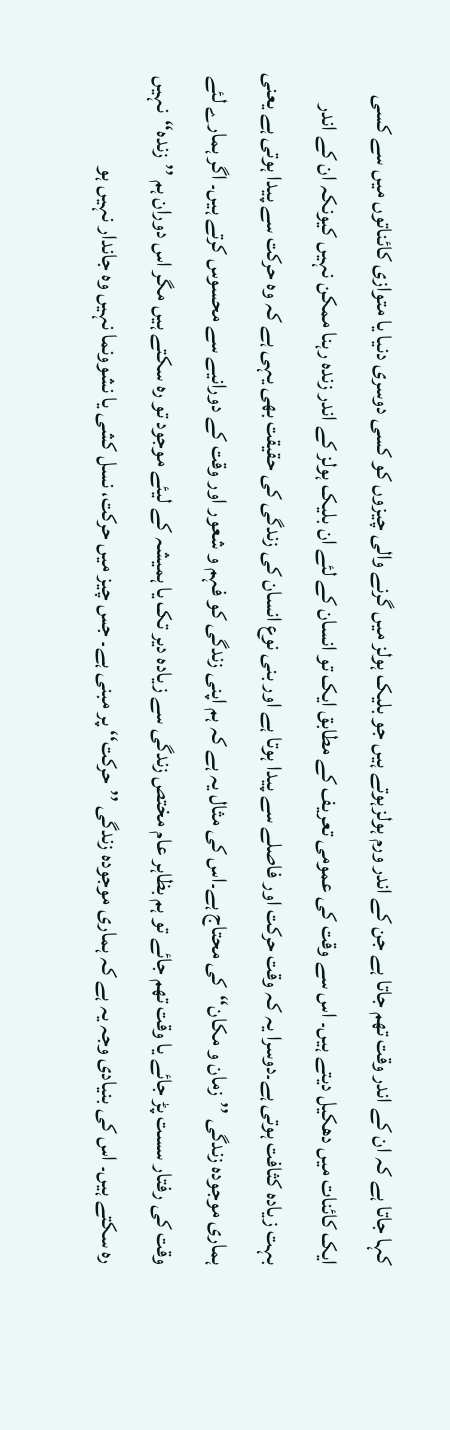کہا جاتا ہے کہ ان کے اندر وقت تھم جاتا ہے جن کے اندر ورم ہولزہوتے ہیں جو بلیک ہولز میں گرنے والی چیزوں کو کسی دوسری دنیا یا متوازی کائناتوں میں سے کسی ایک کائنات میں دھکیل دیتے ہیں۔ اس سے وقت کی عمومی تعریف کے مطابق ایک تو انسان کے لئے ان بلیک ہولز کے اندر زندہ رہنا ممکن نہیں کیونکہ ان کے اندر بہت زیادہ کثافت ہوتی ہے۔دوسرا یہ کہ وقت حرکت اور فاصلے سے پیدا ہوتا ہے اور بنی نوع انسان کی زندگی کی حقیقت بھی یہی ہے کہ وہ حرکت سے پیدا ہوتی ہے یعنی ہماری موجودہ زندگی ’’زمان و مکان‘‘کی محتاج ہے۔اس کی مثال یہ ہے کہ ہم اپنی زندگی کو فہم و شعور اور وقت کے دورانیے سے محسوس کرتے ہیں۔ اگر ہمارے لئے وقت کی رفتار سست پڑ جائے یا وقت تھم جائے تو ہم بظاہر عام مختص زندگی سے زیادہ دیر تک یا ہمیشہ کے لیئے موجود تو رہ سکتے ہیں مگر اس دوران ہم ’’زندہ‘‘نہیں رہ سکتے ہیں۔ اس کی بنیادی وجہ یہ ہے کہ ہماری موجودہ زندگی ’’حرکت‘‘ پر مبنی ہے۔ جس چیز میں حرکت، نسل کشی یا نشوونما نہیں وہ جاندار نہیں ہو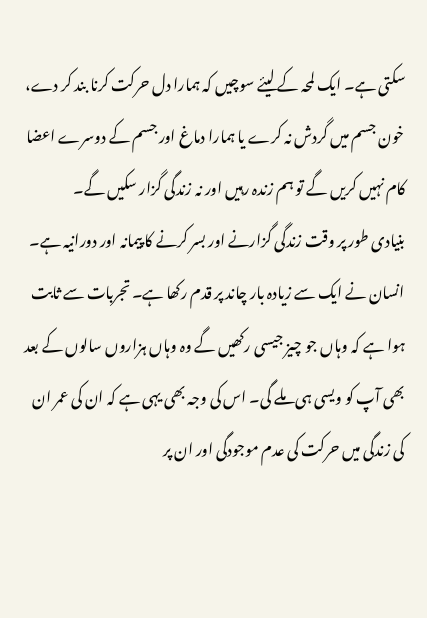سکتی ہے۔ ایک لمحہ کے لیئے سوچیں کہ ہمارا دل حرکت کرنا بند کر دے، خون جسم میں گردش نہ کرے یا ہمارا دماغ اور جسم کے دوسرے اعضا کام نہیں کریں گے تو ہم زندہ رہیں اور نہ زندگی گزار سکیں گے۔
بنیادی طور پر وقت زندگی گزارنے اور بسر کرنے کا پیمانہ اور دورانیہ ہے۔ انسان نے ایک سے زیادہ بار چاند پر قدم رکھا ہے۔ تجربات سے ثابت ہوا ہے کہ وہاں جو چیز جیسی رکھیں گے وہ وہاں ہزاروں سالوں کے بعد بھی آپ کو ویسی ہی ملے گی۔ اس کی وجہ بھی یہی ہے کہ ان کی عمر ان کی زندگی میں حرکت کی عدم موجودگی اور ان پر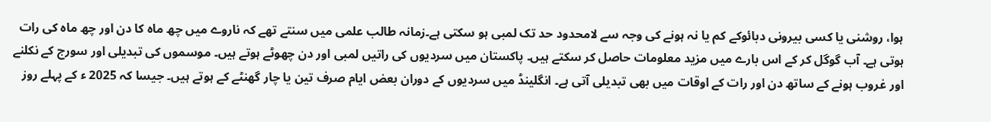ہوا، روشنی یا کسی بیرونی دبائوکے کم یا نہ ہونے کی وجہ سے لامحدود حد تک لمبی ہو سکتی ہے۔زمانہ طالب علمی میں سنتے تھے کہ ناروے میں چھ ماہ کا دن اور چھ ماہ کی رات ہوتی ہے۔ آب گوگل کر کے اس بارے میں مزید معلومات حاصل کر سکتے ہیں۔ پاکستان میں سردیوں کی راتیں لمبی اور دن چھوٹے ہوتے ہیں۔ موسموں کی تبدیلی اور سورج کے نکلنے اور غروب ہونے کے ساتھ دن اور رات کے اوقات میں بھی تبدیلی آتی ہے۔ انگلینڈ میں سردیوں کے دوران بعض ایام صرف تین یا چار گھنٹے کے ہوتے ہیں۔ جیسا کہ 2025 ء کے پہلے روز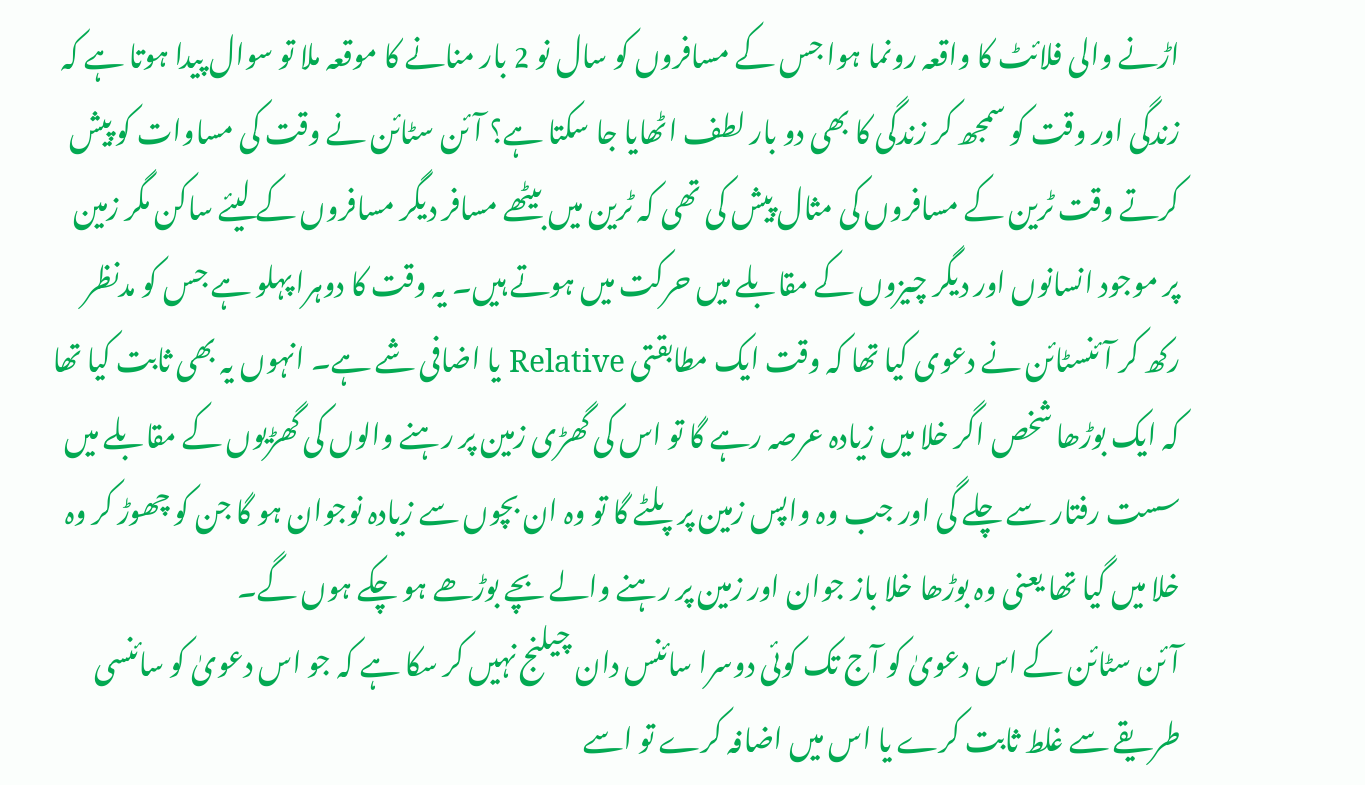اڑنے والی فلائٹ کا واقعہ رونما ہوا جس کے مسافروں کو سال نو 2 بار منانے کا موقعہ ملا تو سوال پیدا ہوتا ہے کہ زندگی اور وقت کو سمجھ کر زندگی کا بھی دو بار لطف اٹھایا جا سکتا ہے؟ آئن سٹائن نے وقت کی مساوات کو پیش کرتے وقت ٹرین کے مسافروں کی مثال پیش کی تھی کہ ٹرین میں بیٹھے مسافر دیگر مسافروں کے لیئے ساکن مگر زمین پر موجود انسانوں اور دیگر چیزوں کے مقابلے میں حرکت میں ہوتے ہیں۔ یہ وقت کا دوہرا پہلو ہے جس کو مدنظر رکھ کر آئنسٹائن نے دعوی کیا تھا کہ وقت ایک مطابقتی Relative یا اضافی شے ہے۔ انہوں یہ بھی ثابت کیا تھا کہ ایک بوڑھا شخص اگر خلا میں زیادہ عرصہ رہے گا تو اس کی گھڑی زمین پر رہنے والوں کی گھڑیوں کے مقابلے میں سست رفتار سے چلے گی اور جب وہ واپس زمین پر پلٹے گا تو وہ ان بچوں سے زیادہ نوجوان ہو گا جن کو چھوڑ کر وہ خلا میں گیا تھا یعنی وہ بوڑھا خلا باز جوان اور زمین پر رہنے والے بچے بوڑھے ہو چکے ہوں گے۔
آئن سٹائن کے اس دعویٰ کو آج تک کوئی دوسرا سائنس دان چیلنج نہیں کر سکا ہے کہ جو اس دعویٰ کو سائنسی طریقے سے غلط ثابت کرے یا اس میں اضافہ کرے تو اسے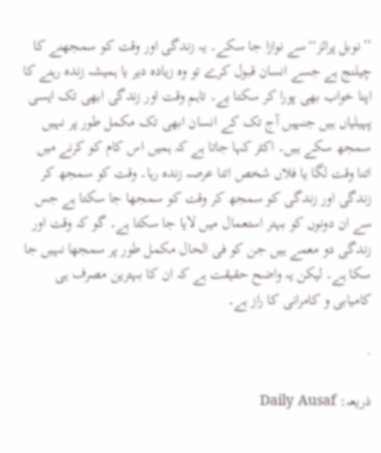’’نوبل پرائز‘‘سے نوازا جا سکے۔ یہ زندگی اور وقت کو سمجھنے کا چیلنج ہے جسے انسان قبول کرے تو وہ زیادہ دیر یا ہمیشہ زندہ رہنے کا اپنا خواب بھی پورا کر سکتا یے۔ تاہم وقت اور زندگی ابھی تک ایسی پہیلیاں ہیں جنہیں آج تک کے انسان ابھی تک مکمل طور پر نہیں سمجھ سکے ہیں۔ اکثر کہا جاتا ہے کہ ہمیں اس کام کو کرنے میں اتنا وقت لگا یا فلاں شخص اتنا عرصہ زندہ رہا۔ وقت کو سمجھ کر زندگی اور زندگی کو سمجھ کر وقت کو سمجھا جا سکتا ہے جس سے ان دونوں کو بہتر استعمال میں لایا جا سکتا ہے۔ گو کہ وقت اور زندگی دو معمے ہیں جن کو فی الحال مکمل طور پر سمجھا نہیں جا سکا ہے۔ لیکن یہ واضح حقیقت ہے کہ ان کا بہترین مصرف ہی کامیابی و کامرانی کا راز ہے۔

.

ذریعہ: Daily Ausaf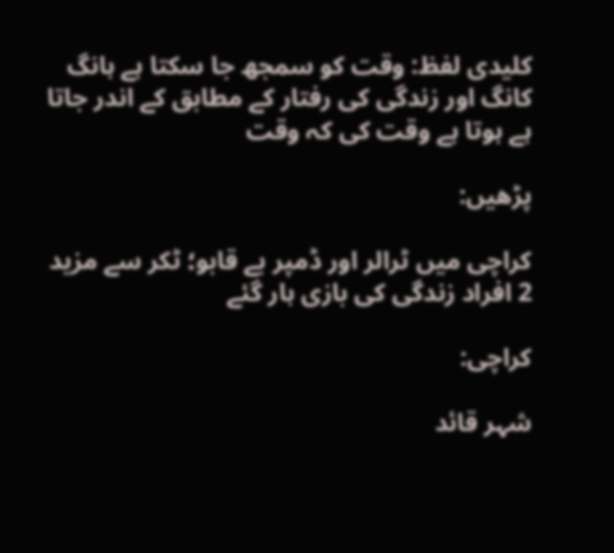کلیدی لفظ: وقت کو سمجھ جا سکتا ہے ہانگ کانگ اور زندگی کی رفتار کے مطابق کے اندر جاتا ہے ہوتا ہے وقت کی کہ وقت

پڑھیں:

کراچی میں ٹرالر اور ڈمپر بے قابو؛ ٹکر سے مزید 2 افراد زندگی کی بازی ہار گئے

کراچی:

شہر قائد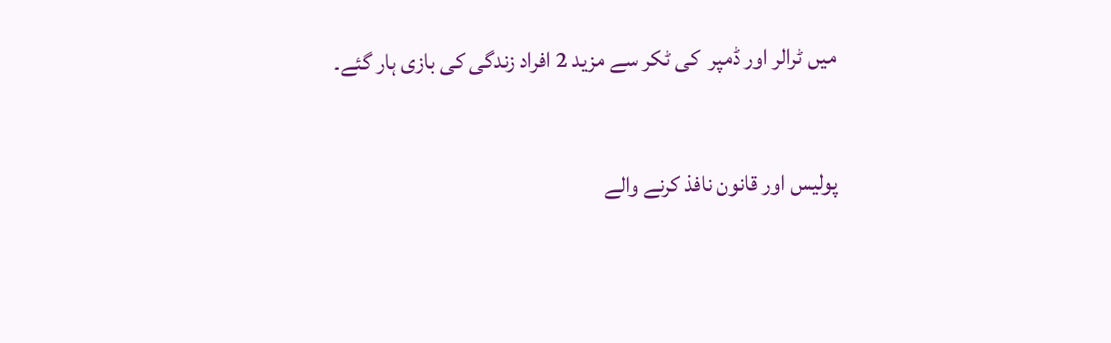میں ٹرالر اور ڈمپر  کی ٹکر سے مزید 2 افراد زندگی کی بازی ہار گئے۔


پولیس اور قانون نافذ کرنے والے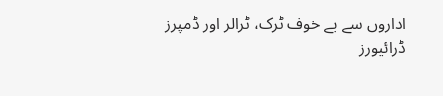اداروں سے بے خوف ٹرک، ٹرالر اور ڈمپرز ڈرائیورز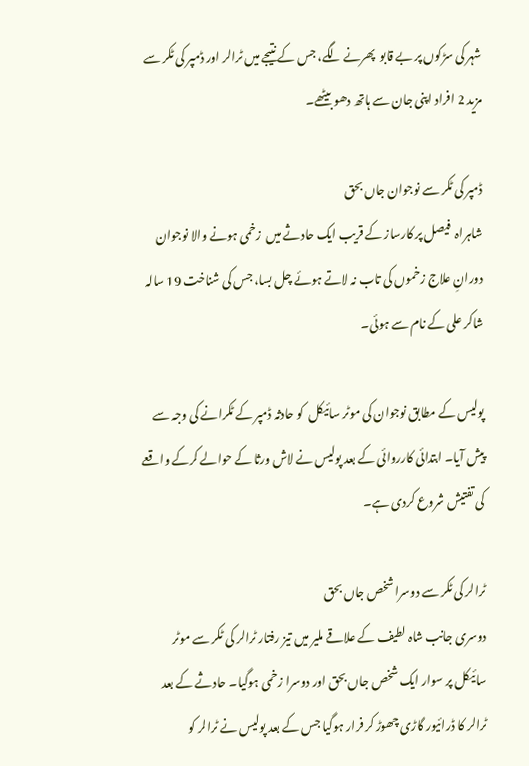شہر کی سڑکوں پر بے قابو  پھرنے لگے، جس کے نتیجے میں ٹرالر اور ڈمپر کی ٹکر سے مزید 2 افراد اپنی جان سے ہاتھ دھو بیٹھے۔

ڈمپر کی ٹکر سے نوجوان جاں بحق
شاہراہ  فیصل پر کارساز کے قریب ایک حادثے میں  زخمی ہونے والا نوجوان دورانِ علاج زخموں کی تاب نہ لاتے ہوئے چل بسا، جس کی شناخت 19 سالہ شاکر علی کے نام سے ہوئی۔

پولیس کے مطابق نوجوان کی موٹر سائیکل  کو حادثہ ڈمپر کے ٹکرانے کی وجہ سے پیش آیا۔ ابتدائی کارروائی کے بعد پولیس نے لاش ورثا کے حوالے کرکے واقعے کی تفتیش شروع کردی ہے۔

ٹرالر کی ٹکر سے دوسرا شخص جاں بحق
دوسری جانب شاہ لطیف کے علاقے ملیر میں تیز رفتار ٹرالر کی ٹکر سے موٹر سائیکل پر سوار ایک شخص جاں بحق اور دوسرا زخمی ہوگیا۔ حادثے کے بعد ٹرالر کا ڈرائیور گاڑی چھوڑ کر فرار ہوگیا جس کے بعد پولیس نے ٹرالر کو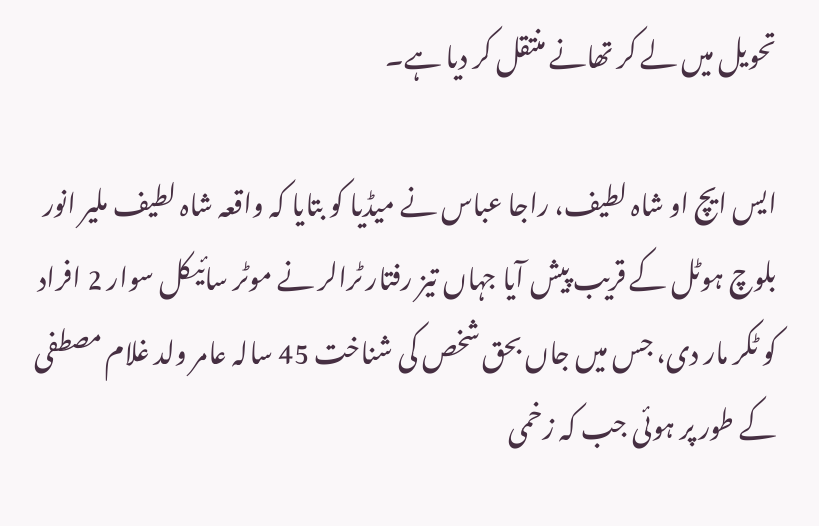تحویل میں لے کر تھانے منتقل کر دیا ہے۔

ایس ایچ او شاہ لطیف، راجا عباس نے میڈیا کو بتایا کہ واقعہ شاہ لطیف ملیر انور بلوچ ہوٹل کے قریب پیش آیا جہاں تیز رفتار ٹرالر نے موٹر سائیکل سوار 2 افراد کو ٹکر مار دی، جس میں جاں بحق شخص کی شناخت 45 سالہ عامر ولد غلام مصطفی کے طور پر ہوئی جب کہ زخمی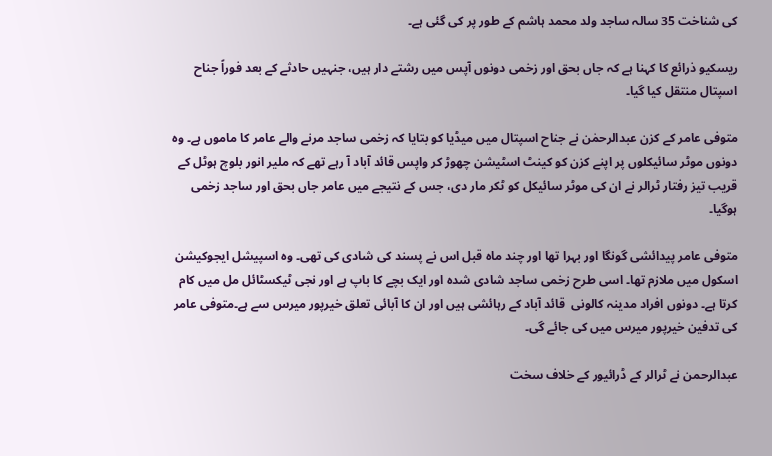کی شناخت 35 سالہ ساجد ولد محمد ہاشم کے طور پر کی گئی ہے۔

ریسکیو ذرائع کا کہنا ہے کہ جاں بحق اور زخمی دونوں آپس میں رشتے دار ہیں، جنہیں حادثے کے بعد فوراً جناح اسپتال منتقل کیا گیا۔

متوفی عامر کے کزن عبدالرحمٰن نے جناح اسپتال میں میڈیا کو بتایا کہ زخمی ساجد مرنے والے عامر کا ماموں ہے۔ وہ دونوں موٹر سائیکلوں پر اپنے کزن کو کینٹ اسٹیشن چھوڑ کر واپس قائد آباد آ رہے تھے کہ ملیر انور بلوچ ہوٹل کے قریب تیز رفتار ٹرالر نے ان کی موٹر سائیکل کو ٹکر مار دی، جس کے نتیجے میں عامر جاں بحق اور ساجد زخمی ہوگیا۔

متوفی عامر پیدائشی گونگا اور بہرا تھا اور چند ماہ قبل اس نے پسند کی شادی کی تھی۔ وہ اسپیشل ایجوکیشن اسکول میں ملازم تھا۔ اسی طرح زخمی ساجد شادی شدہ اور ایک بچے کا باپ ہے اور نجی ٹیکسٹائل مل میں کام کرتا ہے۔ دونوں افراد مدینہ کالونی  قائد آباد کے رہائشی ہیں اور ان کا آبائی تعلق خیرپور میرس سے ہے۔متوفی عامر کی تدفین خیرپور میرس میں کی جائے گی۔

عبدالرحمن نے ٹرالر کے ڈرائیور کے خلاف سخت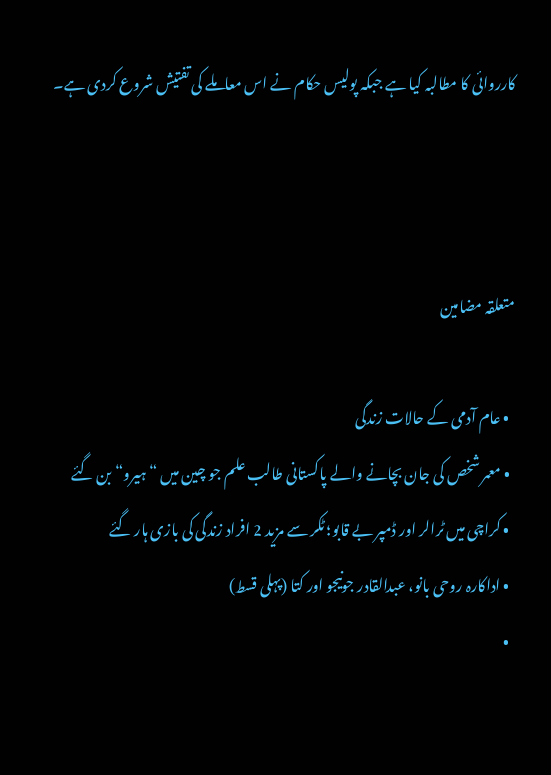کارروائی کا مطالبہ کیا ہے جبکہ پولیس حکام نے اس معاملے کی تفتیش شروع کردی ہے۔



متعلقہ مضامین

  • عام آدمی کے حالات زندگی
  • معمر شخص کی جان بچانے والے پاکستانی طالب علم جو چین میں “ ہیرو“ بن گئے
  • کراچی میں ٹرالر اور ڈمپر بے قابو؛ ٹکر سے مزید 2 افراد زندگی کی بازی ہار گئے
  • اداکارہ روحی بانو، عبدالقادر جونیجو اور کتا (پہلی قسط)
  •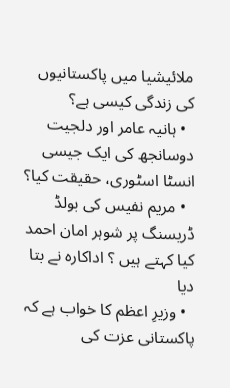ملائیشیا میں پاکستانیوں کی زندگی کیسی ہے؟
  • ہانیہ عامر اور دلجیت دوسانجھ کی ایک جیسی انسٹا اسٹوری، حقیقت کیا؟
  • مریم نفیس کی بولڈ ڈریسنگ پر شوہر امان احمد کیا کہتے ہیں ؟ اداکارہ نے بتا دیا
  • وزیرِ اعظم کا خواب ہے کہ پاکستانی عزت کی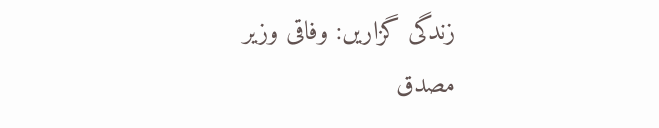زندگی گزاریں: وفاقی وزیر مصدق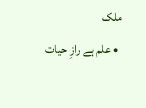ملک
  • علم ہے رازِ حیات